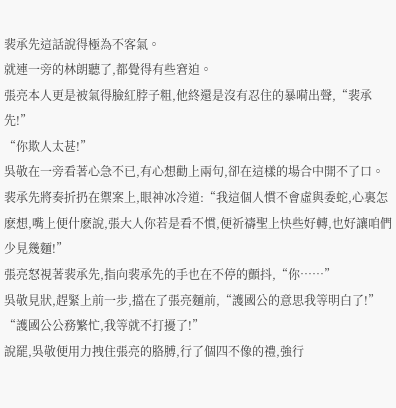裴承先這話說得極為不客氣。
就連一旁的林朗聽了,都覺得有些窘迫。
張亮本人更是被氣得臉紅脖子粗,他終還是沒有忍住的暴嗬出聲,“裴承先!”
“你欺人太甚!”
吳敬在一旁看著心急不已,有心想勸上兩句,卻在這樣的場合中開不了口。
裴承先將奏折扔在禦案上,眼神冰冷道:“我這個人慣不會虛與委蛇,心裏怎麽想,嘴上便什麽說,張大人你若是看不慣,便祈禱聖上快些好轉,也好讓咱們少見幾麵!”
張亮怒視著裴承先,指向裴承先的手也在不停的顫抖,“你……”
吳敬見狀,趕緊上前一步,擋在了張亮麵前,“護國公的意思我等明白了!”
“護國公公務繁忙,我等就不打擾了!”
說罷,吳敬便用力拽住張亮的胳膊,行了個四不像的禮,強行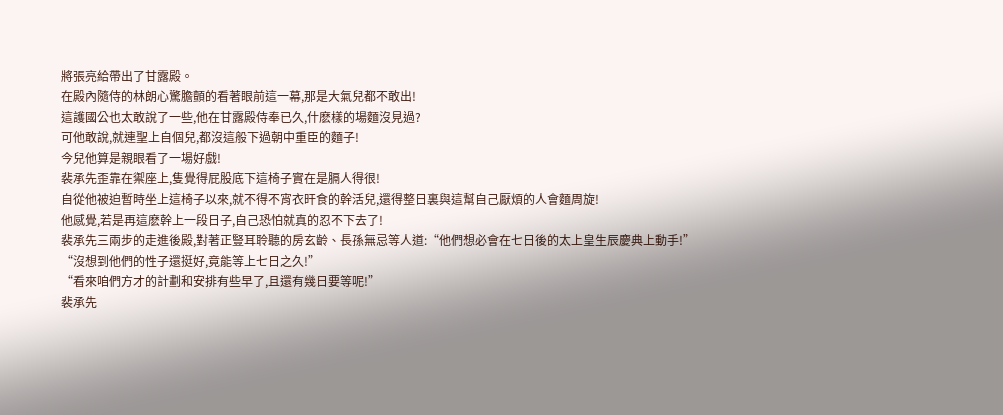將張亮給帶出了甘露殿。
在殿內隨侍的林朗心驚膽顫的看著眼前這一幕,那是大氣兒都不敢出!
這護國公也太敢說了一些,他在甘露殿侍奉已久,什麽樣的場麵沒見過?
可他敢說,就連聖上自個兒,都沒這般下過朝中重臣的麵子!
今兒他算是親眼看了一場好戲!
裴承先歪靠在禦座上,隻覺得屁股底下這椅子實在是膈人得很!
自從他被迫暫時坐上這椅子以來,就不得不宵衣旰食的幹活兒,還得整日裏與這幫自己厭煩的人會麵周旋!
他感覺,若是再這麽幹上一段日子,自己恐怕就真的忍不下去了!
裴承先三兩步的走進後殿,對著正豎耳聆聽的房玄齡、長孫無忌等人道:“他們想必會在七日後的太上皇生辰慶典上動手!”
“沒想到他們的性子還挺好,竟能等上七日之久!”
“看來咱們方才的計劃和安排有些早了,且還有幾日要等呢!”
裴承先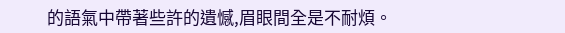的語氣中帶著些許的遺憾,眉眼間全是不耐煩。